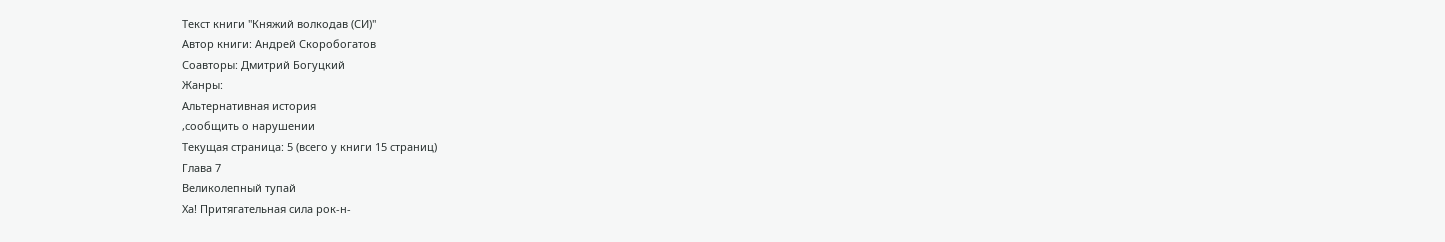Текст книги "Княжий волкодав (СИ)"
Автор книги: Андрей Скоробогатов
Соавторы: Дмитрий Богуцкий
Жанры:
Альтернативная история
,сообщить о нарушении
Текущая страница: 5 (всего у книги 15 страниц)
Глава 7
Великолепный тупай
Ха! Притягательная сила рок-н-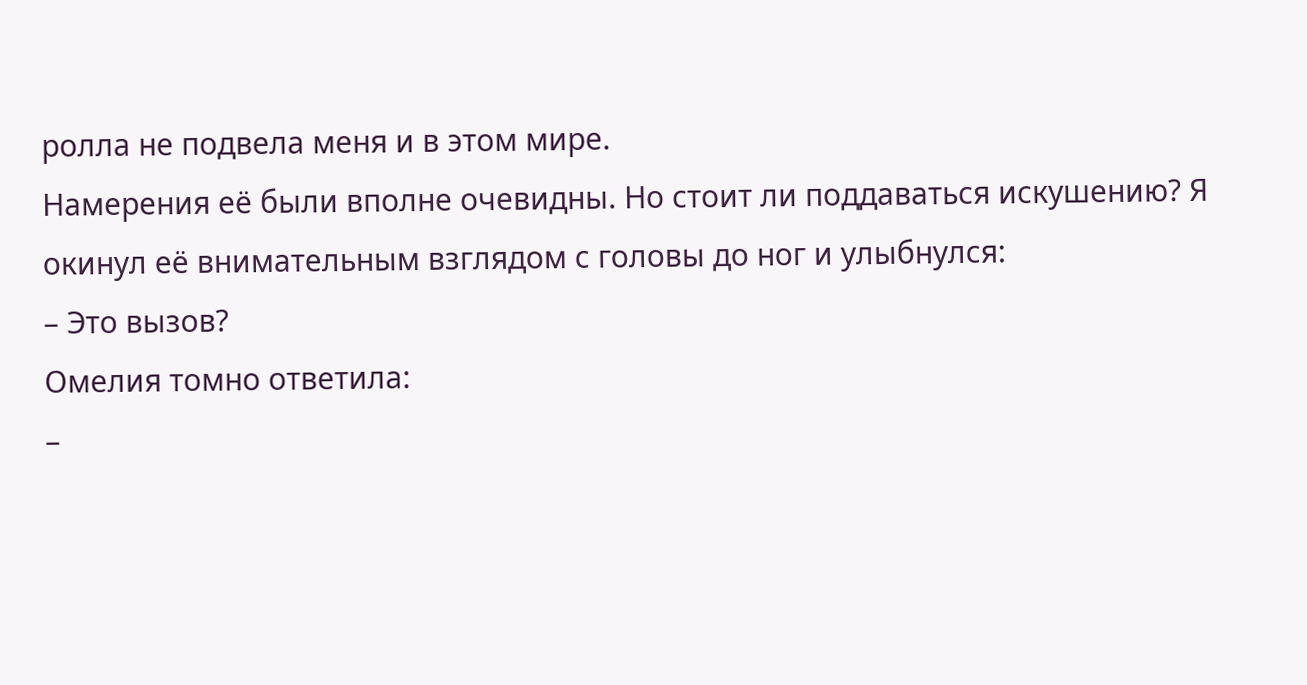ролла не подвела меня и в этом мире.
Намерения её были вполне очевидны. Но стоит ли поддаваться искушению? Я окинул её внимательным взглядом с головы до ног и улыбнулся:
– Это вызов?
Омелия томно ответила:
–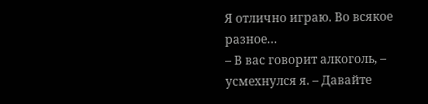Я отлично играю. Во всякое разное…
– В вас говорит алкоголь, – усмехнулся я. – Давайте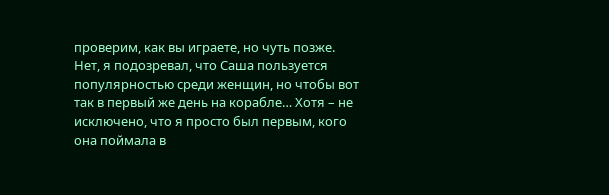проверим, как вы играете, но чуть позже.
Нет, я подозревал, что Саша пользуется популярностью среди женщин, но чтобы вот так в первый же день на корабле… Хотя – не исключено, что я просто был первым, кого она поймала в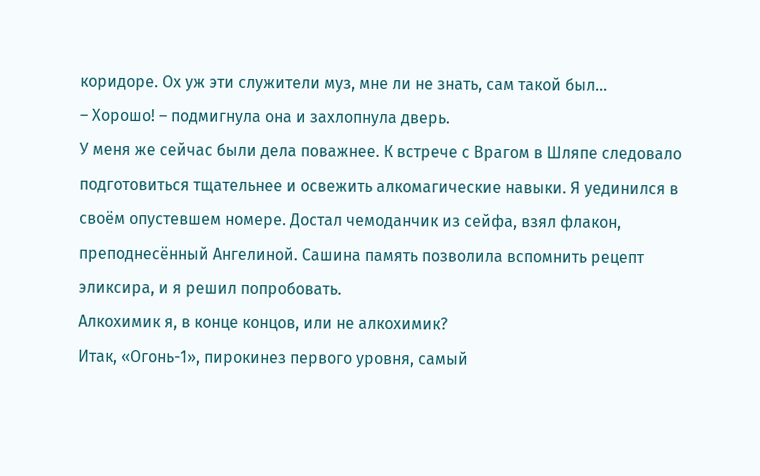коридоре. Ох уж эти служители муз, мне ли не знать, сам такой был…
– Хорошо! – подмигнула она и захлопнула дверь.
У меня же сейчас были дела поважнее. К встрече с Врагом в Шляпе следовало подготовиться тщательнее и освежить алкомагические навыки. Я уединился в своём опустевшем номере. Достал чемоданчик из сейфа, взял флакон, преподнесённый Ангелиной. Сашина память позволила вспомнить рецепт эликсира, и я решил попробовать.
Алкохимик я, в конце концов, или не алкохимик?
Итак, «Огонь-1», пирокинез первого уровня, самый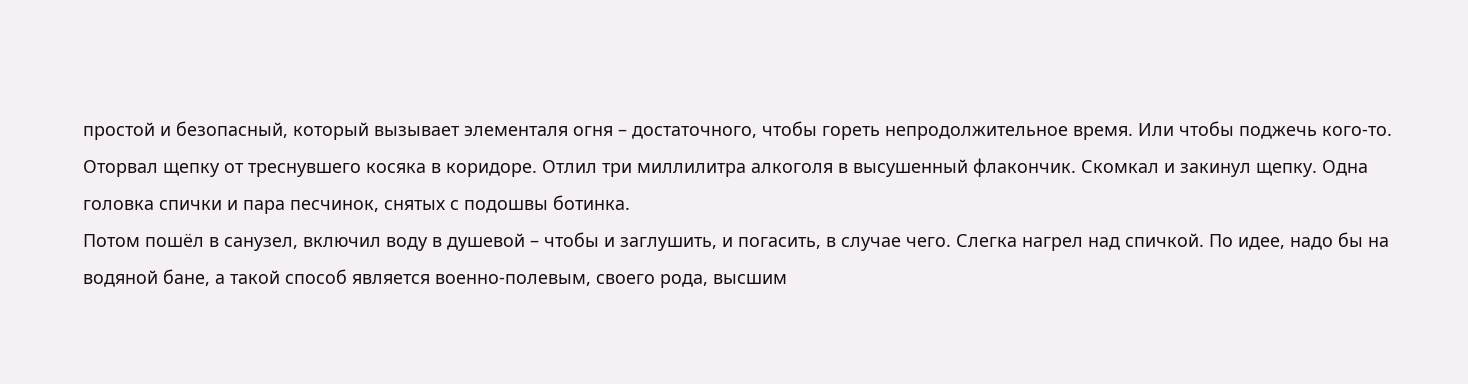простой и безопасный, который вызывает элементаля огня – достаточного, чтобы гореть непродолжительное время. Или чтобы поджечь кого-то.
Оторвал щепку от треснувшего косяка в коридоре. Отлил три миллилитра алкоголя в высушенный флакончик. Скомкал и закинул щепку. Одна головка спички и пара песчинок, снятых с подошвы ботинка.
Потом пошёл в санузел, включил воду в душевой – чтобы и заглушить, и погасить, в случае чего. Слегка нагрел над спичкой. По идее, надо бы на водяной бане, а такой способ является военно-полевым, своего рода, высшим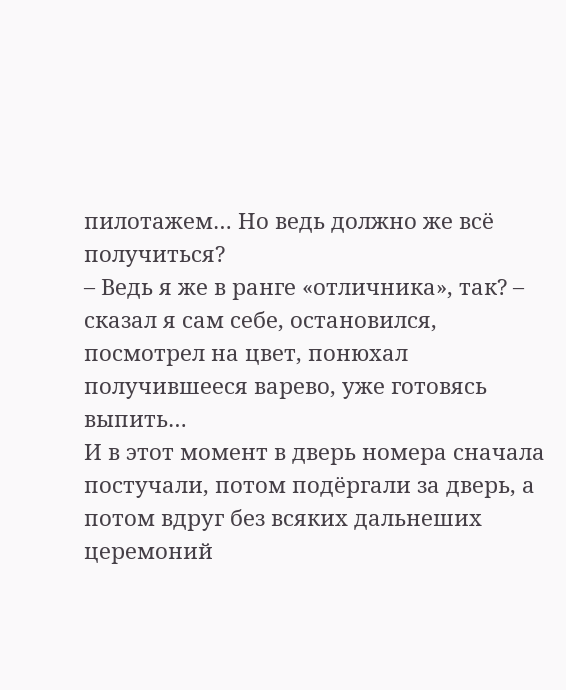пилотажем… Но ведь должно же всё получиться?
– Ведь я же в ранге «отличника», так? – сказал я сам себе, остановился, посмотрел на цвет, понюхал получившееся варево, уже готовясь выпить…
И в этот момент в дверь номера сначала постучали, потом подёргали за дверь, а потом вдруг без всяких дальнеших церемоний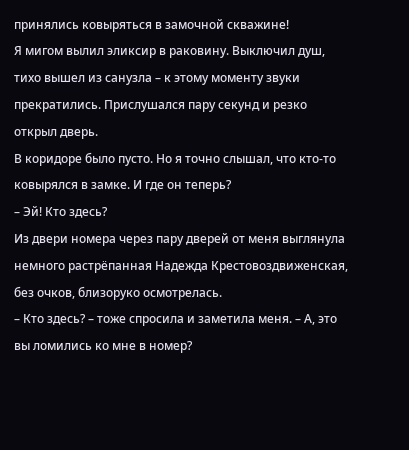принялись ковыряться в замочной скважине!
Я мигом вылил эликсир в раковину. Выключил душ, тихо вышел из санузла – к этому моменту звуки прекратились. Прислушался пару секунд и резко открыл дверь.
В коридоре было пусто. Но я точно слышал, что кто-то ковырялся в замке. И где он теперь?
– Эй! Кто здесь?
Из двери номера через пару дверей от меня выглянула немного растрёпанная Надежда Крестовоздвиженская, без очков, близоруко осмотрелась.
– Кто здесь? – тоже спросила и заметила меня. – А, это вы ломились ко мне в номер?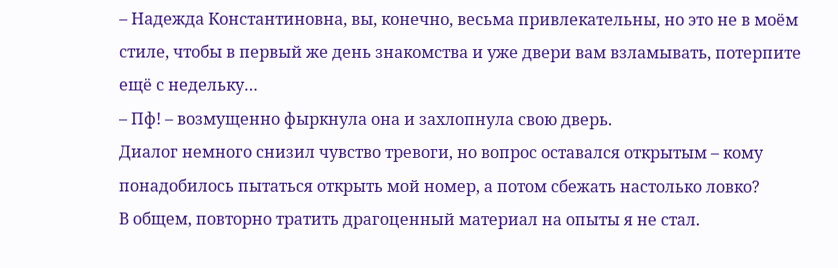– Надежда Константиновна, вы, конечно, весьма привлекательны, но это не в моём стиле, чтобы в первый же день знакомства и уже двери вам взламывать, потерпите ещё с недельку…
– Пф! – возмущенно фыркнула она и захлопнула свою дверь.
Диалог немного снизил чувство тревоги, но вопрос оставался открытым – кому понадобилось пытаться открыть мой номер, а потом сбежать настолько ловко?
В общем, повторно тратить драгоценный материал на опыты я не стал.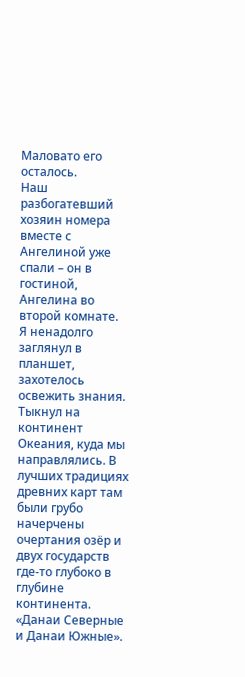Маловато его осталось.
Наш разбогатевший хозяин номера вместе с Ангелиной уже спали – он в гостиной, Ангелина во второй комнате.
Я ненадолго заглянул в планшет, захотелось освежить знания. Тыкнул на континент Океания, куда мы направлялись. В лучших традициях древних карт там были грубо начерчены очертания озёр и двух государств где-то глубоко в глубине континента. «Данаи Северные и Данаи Южные».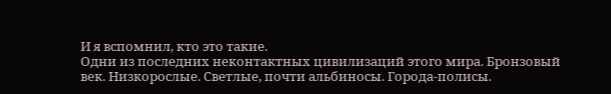И я вспомнил, кто это такие.
Одни из последних неконтактных цивилизаций этого мира. Бронзовый век. Низкорослые. Светлые, почти альбиносы. Города-полисы.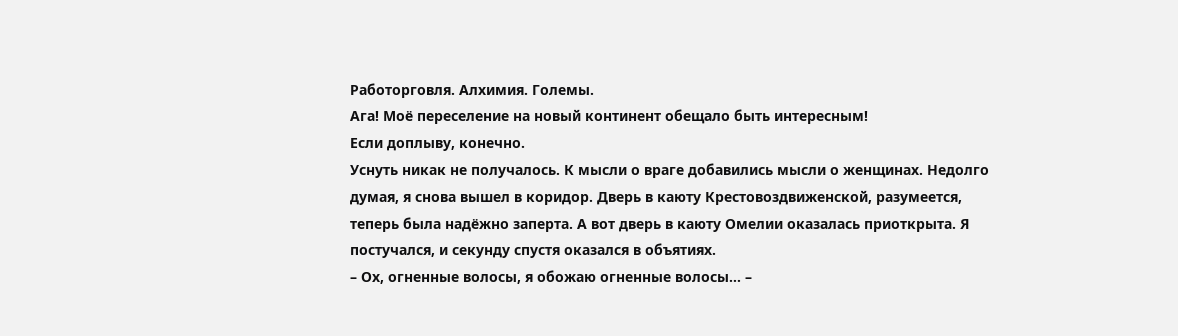Работорговля. Алхимия. Големы.
Ага! Моё переселение на новый континент обещало быть интересным!
Если доплыву, конечно.
Уснуть никак не получалось. К мысли о враге добавились мысли о женщинах. Недолго думая, я снова вышел в коридор. Дверь в каюту Крестовоздвиженской, разумеется, теперь была надёжно заперта. А вот дверь в каюту Омелии оказалась приоткрыта. Я постучался, и секунду спустя оказался в объятиях.
– Ох, огненные волосы, я обожаю огненные волосы… –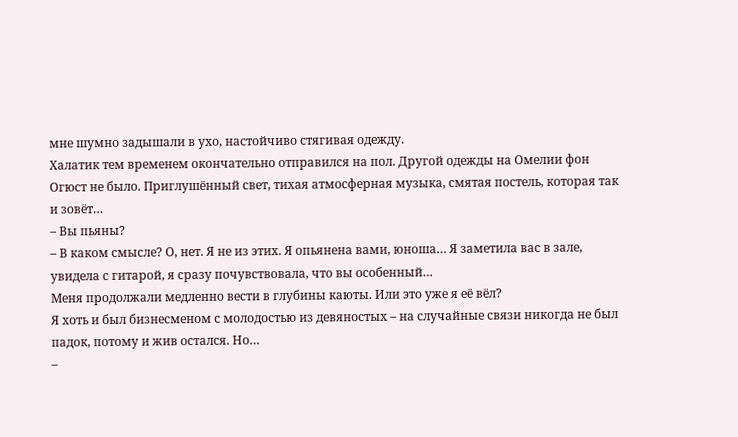мне шумно задышали в ухо, настойчиво стягивая одежду.
Халатик тем временем окончательно отправился на пол. Другой одежды на Омелии фон Огюст не было. Приглушённый свет, тихая атмосферная музыка, смятая постель, которая так и зовёт…
– Вы пьяны?
– В каком смысле? О, нет. Я не из этих. Я опьянена вами, юноша… Я заметила вас в зале, увидела с гитарой, я сразу почувствовала, что вы особенный…
Меня продолжали медленно вести в глубины каюты. Или это уже я её вёл?
Я хоть и был бизнесменом с молодостью из девяностых – на случайные связи никогда не был падок, потому и жив остался. Но…
–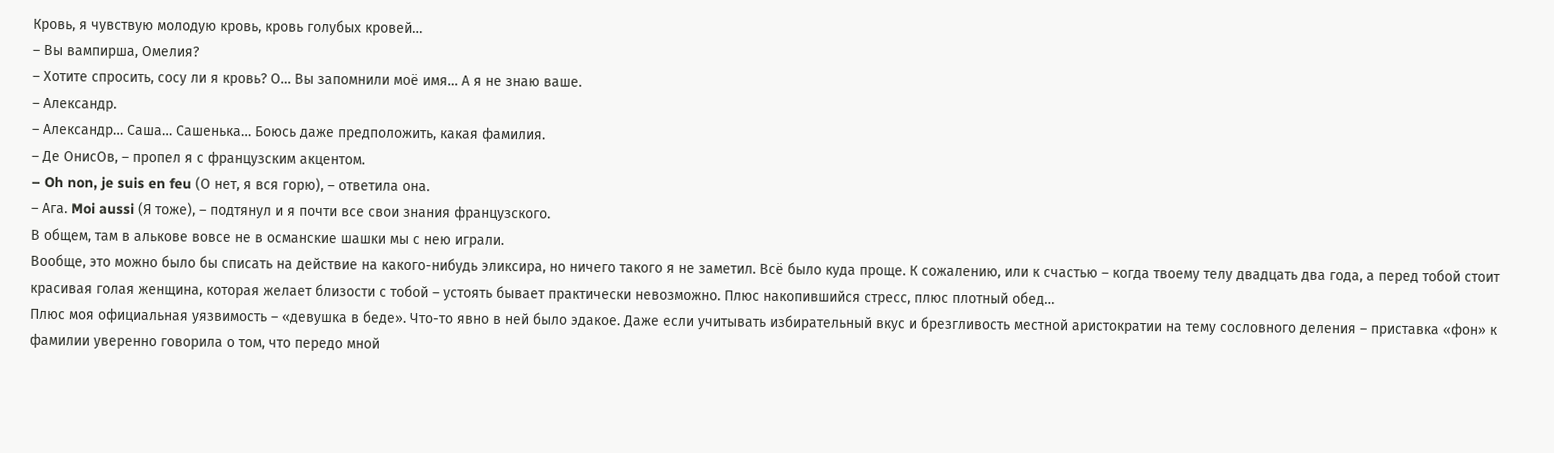Кровь, я чувствую молодую кровь, кровь голубых кровей…
– Вы вампирша, Омелия?
– Хотите спросить, сосу ли я кровь? О… Вы запомнили моё имя… А я не знаю ваше.
– Александр.
– Александр… Саша… Сашенька… Боюсь даже предположить, какая фамилия.
– Де ОнисОв, – пропел я с французским акцентом.
– Oh non, je suis en feu (О нет, я вся горю), – ответила она.
– Ага. Moi aussi (Я тоже), – подтянул и я почти все свои знания французского.
В общем, там в алькове вовсе не в османские шашки мы с нею играли.
Вообще, это можно было бы списать на действие на какого-нибудь эликсира, но ничего такого я не заметил. Всё было куда проще. К сожалению, или к счастью – когда твоему телу двадцать два года, а перед тобой стоит красивая голая женщина, которая желает близости с тобой – устоять бывает практически невозможно. Плюс накопившийся стресс, плюс плотный обед…
Плюс моя официальная уязвимость – «девушка в беде». Что-то явно в ней было эдакое. Даже если учитывать избирательный вкус и брезгливость местной аристократии на тему сословного деления – приставка «фон» к фамилии уверенно говорила о том, что передо мной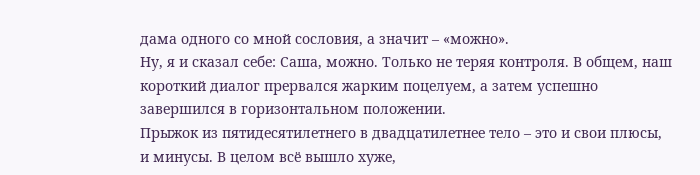дама одного со мной сословия, а значит – «можно».
Ну, я и сказал себе: Саша, можно. Только не теряя контроля. В общем, наш короткий диалог прервался жарким поцелуем, а затем успешно завершился в горизонтальном положении.
Прыжок из пятидесятилетнего в двадцатилетнее тело – это и свои плюсы, и минусы. В целом всё вышло хуже,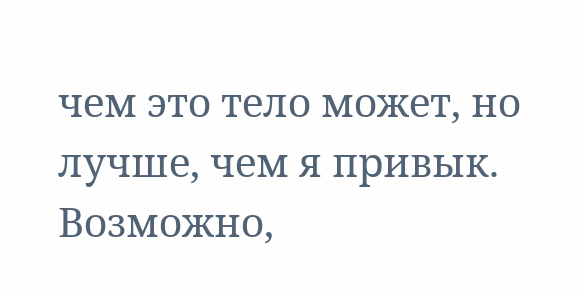чем это тело может, но лучше, чем я привык. Возможно,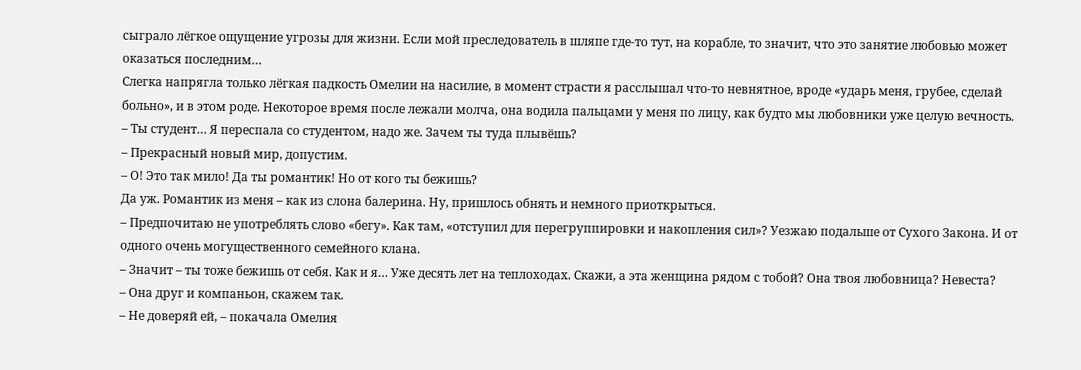сыграло лёгкое ощущение угрозы для жизни. Если мой преследователь в шляпе где-то тут, на корабле, то значит, что это занятие любовью может оказаться последним…
Слегка напрягла только лёгкая падкость Омелии на насилие, в момент страсти я расслышал что-то невнятное, вроде «ударь меня, грубее, сделай больно», и в этом роде. Некоторое время после лежали молча, она водила пальцами у меня по лицу, как будто мы любовники уже целую вечность.
– Ты студент… Я переспала со студентом, надо же. Зачем ты туда плывёшь?
– Прекрасный новый мир, допустим.
– О! Это так мило! Да ты романтик! Но от кого ты бежишь?
Да уж. Романтик из меня – как из слона балерина. Ну, пришлось обнять и немного приоткрыться.
– Предпочитаю не употреблять слово «бегу». Как там, «отступил для перегруппировки и накопления сил»? Уезжаю подальше от Сухого Закона. И от одного очень могущественного семейного клана.
– Значит – ты тоже бежишь от себя. Как и я… Уже десять лет на теплоходах. Скажи, а эта женщина рядом с тобой? Она твоя любовница? Невеста?
– Она друг и компаньон, скажем так.
– Не доверяй ей, – покачала Омелия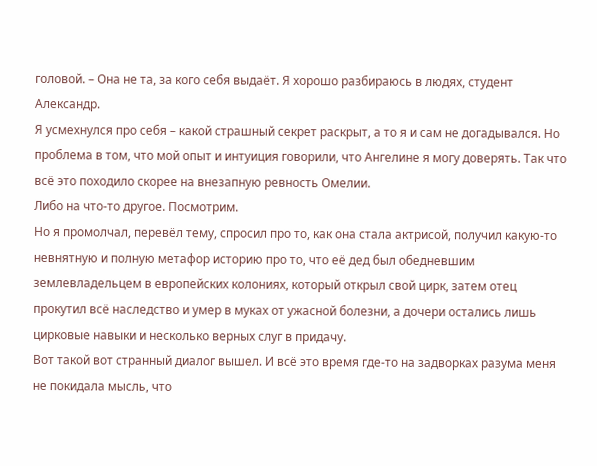головой. – Она не та, за кого себя выдаёт. Я хорошо разбираюсь в людях, студент Александр.
Я усмехнулся про себя – какой страшный секрет раскрыт, а то я и сам не догадывался. Но проблема в том, что мой опыт и интуиция говорили, что Ангелине я могу доверять. Так что всё это походило скорее на внезапную ревность Омелии.
Либо на что-то другое. Посмотрим.
Но я промолчал, перевёл тему, спросил про то, как она стала актрисой, получил какую-то невнятную и полную метафор историю про то, что её дед был обедневшим землевладельцем в европейских колониях, который открыл свой цирк, затем отец прокутил всё наследство и умер в муках от ужасной болезни, а дочери остались лишь цирковые навыки и несколько верных слуг в придачу.
Вот такой вот странный диалог вышел. И всё это время где-то на задворках разума меня не покидала мысль, что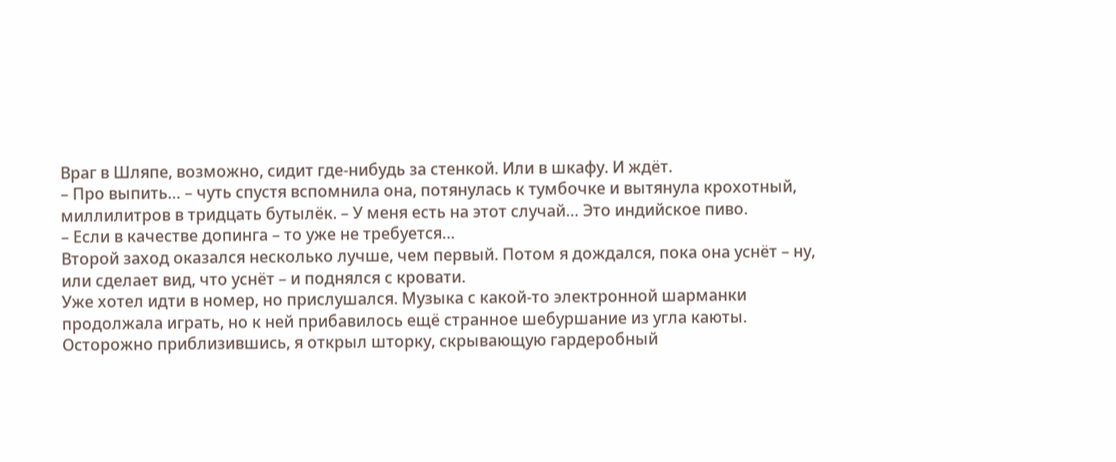Враг в Шляпе, возможно, сидит где-нибудь за стенкой. Или в шкафу. И ждёт.
– Про выпить… – чуть спустя вспомнила она, потянулась к тумбочке и вытянула крохотный, миллилитров в тридцать бутылёк. – У меня есть на этот случай… Это индийское пиво.
– Если в качестве допинга – то уже не требуется…
Второй заход оказался несколько лучше, чем первый. Потом я дождался, пока она уснёт – ну, или сделает вид, что уснёт – и поднялся с кровати.
Уже хотел идти в номер, но прислушался. Музыка с какой-то электронной шарманки продолжала играть, но к ней прибавилось ещё странное шебуршание из угла каюты.
Осторожно приблизившись, я открыл шторку, скрывающую гардеробный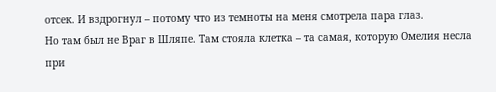отсек. И вздрогнул – потому что из темноты на меня смотрела пара глаз.
Но там был не Враг в Шляпе. Там стояла клетка – та самая, которую Омелия несла при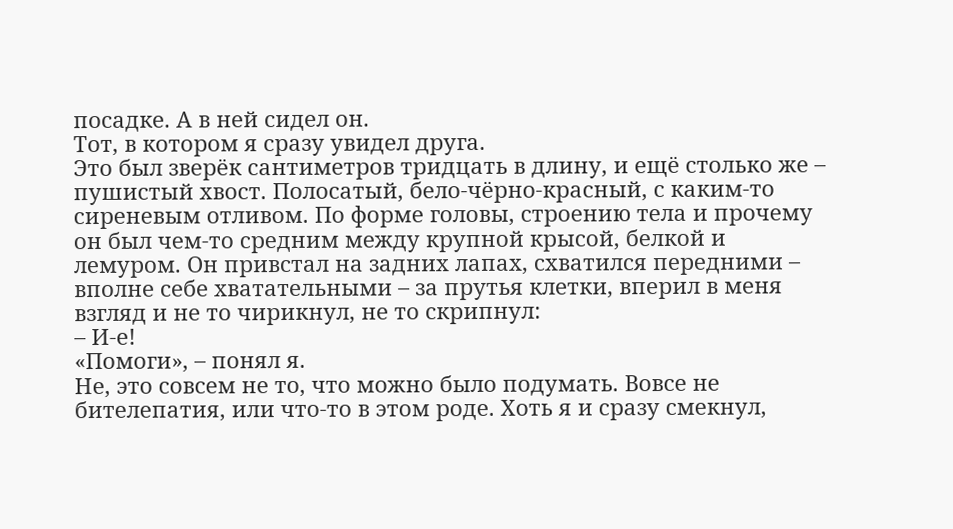посадке. А в ней сидел он.
Тот, в котором я сразу увидел друга.
Это был зверёк сантиметров тридцать в длину, и ещё столько же – пушистый хвост. Полосатый, бело-чёрно-красный, с каким-то сиреневым отливом. По форме головы, строению тела и прочему он был чем-то средним между крупной крысой, белкой и лемуром. Он привстал на задних лапах, схватился передними – вполне себе хватательными – за прутья клетки, вперил в меня взгляд и не то чирикнул, не то скрипнул:
– И-е!
«Помоги», – понял я.
Не, это совсем не то, что можно было подумать. Вовсе не бителепатия, или что-то в этом роде. Хоть я и сразу смекнул,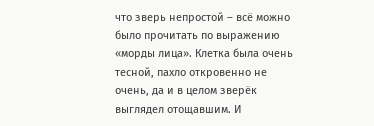что зверь непростой – всё можно было прочитать по выражению «морды лица». Клетка была очень тесной, пахло откровенно не очень, да и в целом зверёк выглядел отощавшим. И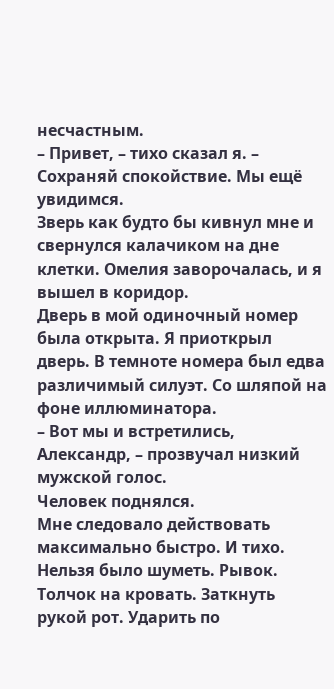несчастным.
– Привет, – тихо сказал я. – Сохраняй спокойствие. Мы ещё увидимся.
Зверь как будто бы кивнул мне и свернулся калачиком на дне клетки. Омелия заворочалась, и я вышел в коридор.
Дверь в мой одиночный номер была открыта. Я приоткрыл дверь. В темноте номера был едва различимый силуэт. Со шляпой на фоне иллюминатора.
– Вот мы и встретились, Александр, – прозвучал низкий мужской голос.
Человек поднялся.
Мне следовало действовать максимально быстро. И тихо. Нельзя было шуметь. Рывок. Толчок на кровать. Заткнуть рукой рот. Ударить по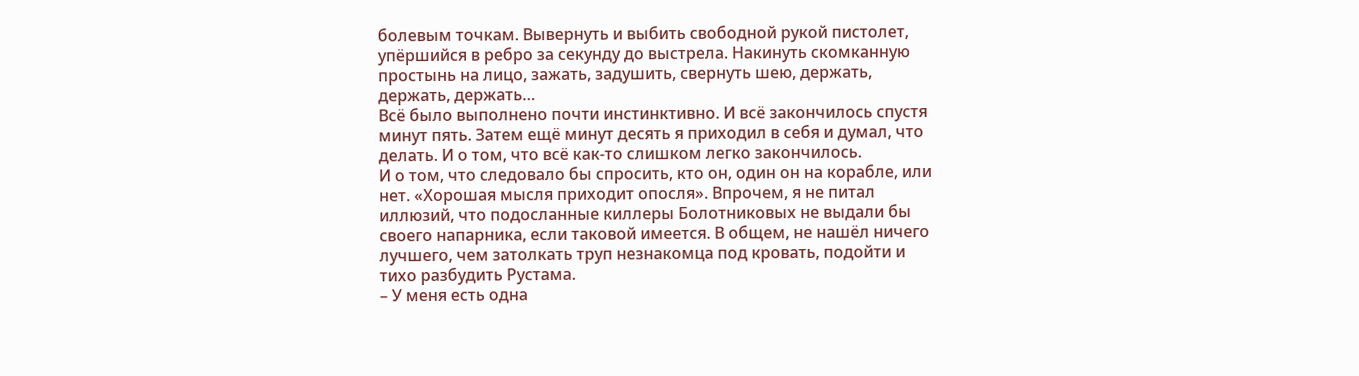болевым точкам. Вывернуть и выбить свободной рукой пистолет, упёршийся в ребро за секунду до выстрела. Накинуть скомканную простынь на лицо, зажать, задушить, свернуть шею, держать, держать, держать…
Всё было выполнено почти инстинктивно. И всё закончилось спустя минут пять. Затем ещё минут десять я приходил в себя и думал, что делать. И о том, что всё как-то слишком легко закончилось.
И о том, что следовало бы спросить, кто он, один он на корабле, или нет. «Хорошая мысля приходит опосля». Впрочем, я не питал иллюзий, что подосланные киллеры Болотниковых не выдали бы своего напарника, если таковой имеется. В общем, не нашёл ничего лучшего, чем затолкать труп незнакомца под кровать, подойти и тихо разбудить Рустама.
– У меня есть одна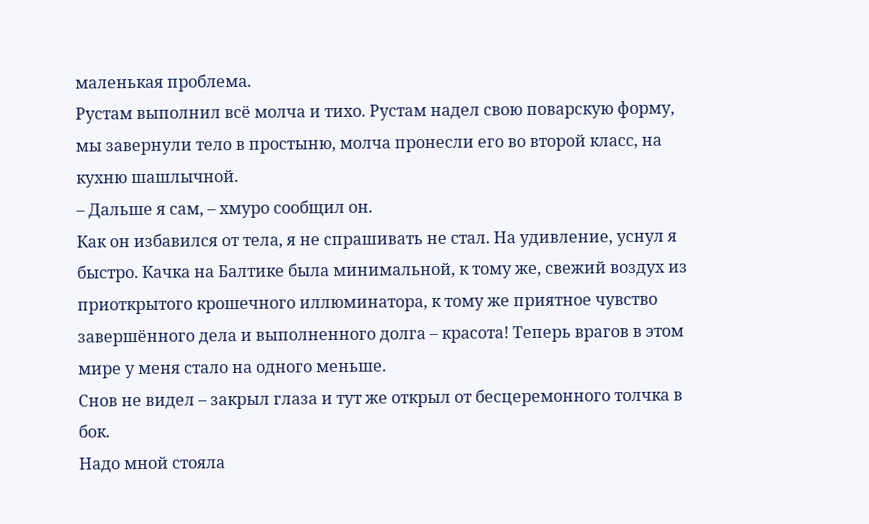маленькая проблема.
Рустам выполнил всё молча и тихо. Рустам надел свою поварскую форму, мы завернули тело в простыню, молча пронесли его во второй класс, на кухню шашлычной.
– Дальше я сам, – хмуро сообщил он.
Как он избавился от тела, я не спрашивать не стал. На удивление, уснул я быстро. Качка на Балтике была минимальной, к тому же, свежий воздух из приоткрытого крошечного иллюминатора, к тому же приятное чувство завершённого дела и выполненного долга – красота! Теперь врагов в этом мире у меня стало на одного меньше.
Снов не видел – закрыл глаза и тут же открыл от бесцеремонного толчка в бок.
Надо мной стояла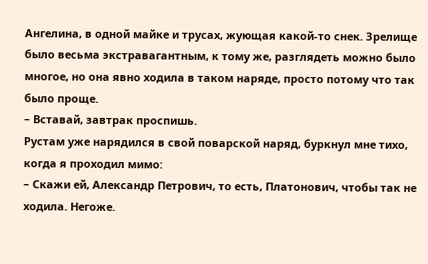Ангелина, в одной майке и трусах, жующая какой-то снек. Зрелище было весьма экстравагантным, к тому же, разглядеть можно было многое, но она явно ходила в таком наряде, просто потому что так было проще.
– Вставай, завтрак проспишь.
Рустам уже нарядился в свой поварской наряд, буркнул мне тихо, когда я проходил мимо:
– Скажи ей, Александр Петрович, то есть, Платонович, чтобы так не ходила. Негоже.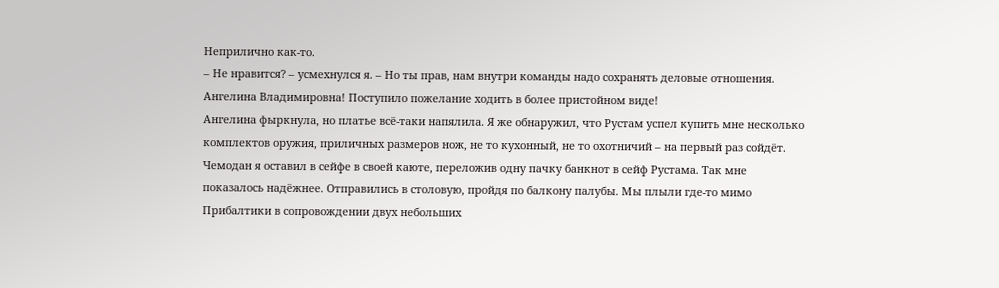Неприлично как-то.
– Не нравится? – усмехнулся я. – Но ты прав, нам внутри команды надо сохранять деловые отношения. Ангелина Владимировна! Поступило пожелание ходить в более пристойном виде!
Ангелина фыркнула, но платье всё-таки напялила. Я же обнаружил, что Рустам успел купить мне несколько комплектов оружия, приличных размеров нож, не то кухонный, не то охотничий – на первый раз сойдёт.
Чемодан я оставил в сейфе в своей каюте, переложив одну пачку банкнот в сейф Рустама. Так мне показалось надёжнее. Отправились в столовую, пройдя по балкону палубы. Мы плыли где-то мимо Прибалтики в сопровождении двух небольших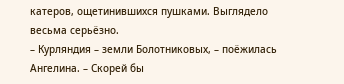катеров, ощетинившихся пушками. Выглядело весьма серьёзно.
– Курляндия – земли Болотниковых, – поёжилась Ангелина. – Скорей бы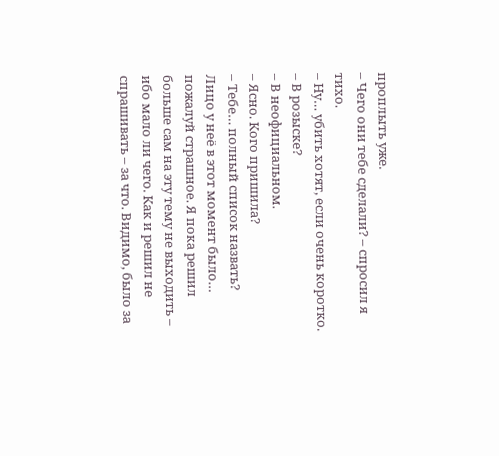проплыть уже.
– Чего они тебе сделали? – спросил я тихо.
– Ну… убить хотят, если очень коротко.
– В розыске?
– В неофициальном.
– Ясно. Кого пришила?
– Тебе… полный список назвать?
Лицо у неё в этот момент было… пожалуй страшное. Я пока решил больше сам на эту тему не выходить – ибо мало ли чего. Как и решил не спрашивать – за что. Видимо, было за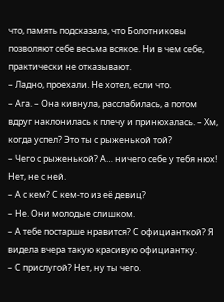что, память подсказала, что Болотниковы позволяют себе весьма всякое. Ни в чем себе, практически не отказывают.
– Ладно, проехали. Не хотел, если что.
– Ага. – Она кивнула, расслабилась, а потом вдруг наклонилась к плечу и принюхалась. – Хм, когда успел? Это ты с рыженькой той?
– Чего с рыженькой? А… ничего себе у тебя нюх! Нет, не с ней.
– А с кем? С кем-то из её девиц?
– Не. Они молодые слишком.
– А тебе постарше нравится? С официанткой? Я видела вчера такую красивую официантку.
– С прислугой? Нет, ну ты чего.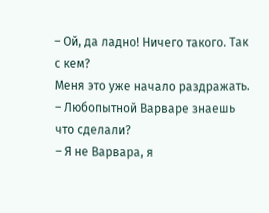– Ой, да ладно! Ничего такого. Так с кем?
Меня это уже начало раздражать.
– Любопытной Варваре знаешь что сделали?
– Я не Варвара, я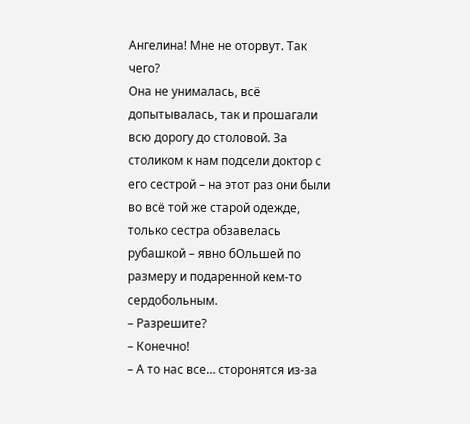Ангелина! Мне не оторвут. Так чего?
Она не унималась, всё допытывалась, так и прошагали всю дорогу до столовой. За столиком к нам подсели доктор с его сестрой – на этот раз они были во всё той же старой одежде, только сестра обзавелась рубашкой – явно бОльшей по размеру и подаренной кем-то сердобольным.
– Разрешите?
– Конечно!
– А то нас все… сторонятся из-за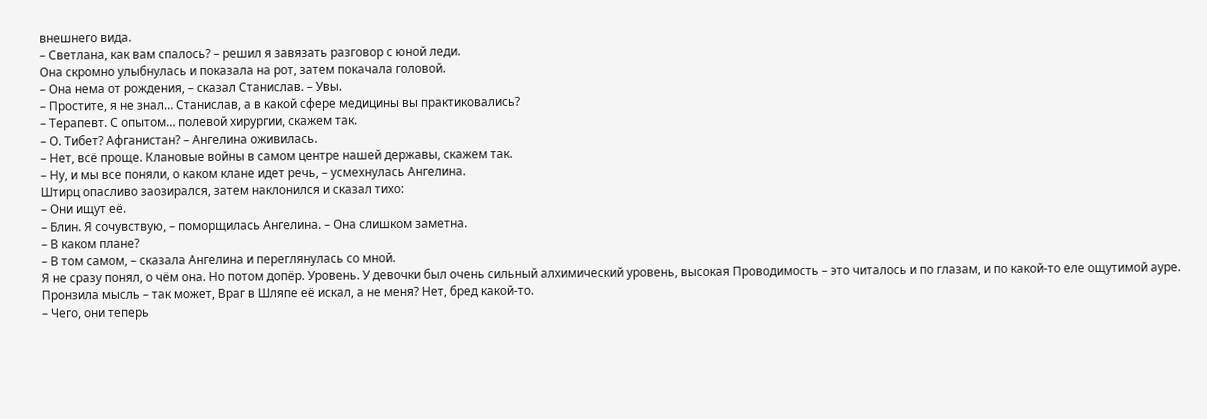внешнего вида.
– Светлана, как вам спалось? – решил я завязать разговор с юной леди.
Она скромно улыбнулась и показала на рот, затем покачала головой.
– Она нема от рождения, – сказал Станислав. – Увы.
– Простите, я не знал… Станислав, а в какой сфере медицины вы практиковались?
– Терапевт. С опытом… полевой хирургии, скажем так.
– О. Тибет? Афганистан? – Ангелина оживилась.
– Нет, всë проще. Клановые войны в самом центре нашей державы, скажем так.
– Ну, и мы все поняли, о каком клане идет речь, – усмехнулась Ангелина.
Штирц опасливо заозирался, затем наклонился и сказал тихо:
– Они ищут еë.
– Блин. Я сочувствую, – поморщилась Ангелина. – Она слишком заметна.
– В каком плане?
– В том самом, – сказала Ангелина и переглянулась со мной.
Я не сразу понял, о чём она. Но потом допёр. Уровень. У девочки был очень сильный алхимический уровень, высокая Проводимость – это читалось и по глазам, и по какой-то еле ощутимой ауре.
Пронзила мысль – так может, Враг в Шляпе её искал, а не меня? Нет, бред какой-то.
– Чего, они теперь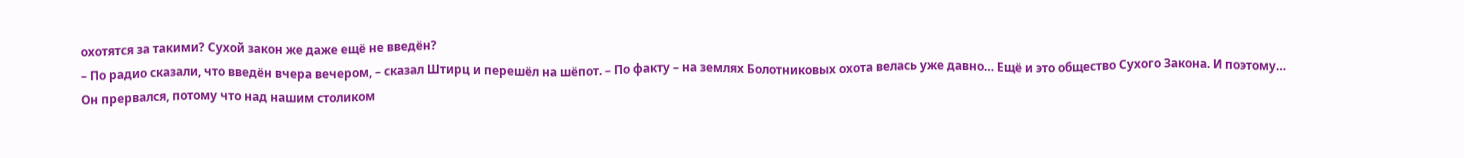охотятся за такими? Сухой закон же даже ещё не введён?
– По радио сказали, что введён вчера вечером, – сказал Штирц и перешёл на шёпот. – По факту – на землях Болотниковых охота велась уже давно… Ещё и это общество Сухого Закона. И поэтому…
Он прервался, потому что над нашим столиком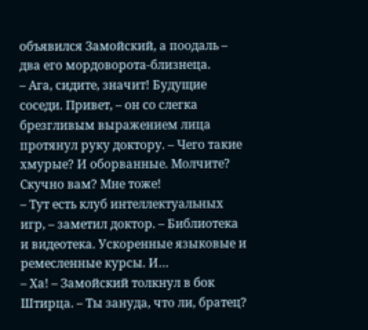объявился Замойский, а поодаль – два его мордоворота-близнеца.
– Ага, сидите, значит! Будущие соседи. Привет, – он со слегка брезгливым выражением лица протянул руку доктору. – Чего такие хмурые? И оборванные. Молчите? Скучно вам? Мне тоже!
– Тут есть клуб интеллектуальных игр, – заметил доктор. – Библиотека и видеотека. Ускоренные языковые и ремесленные курсы. И…
– Ха! – Замойский толкнул в бок Штирца. – Ты зануда, что ли, братец?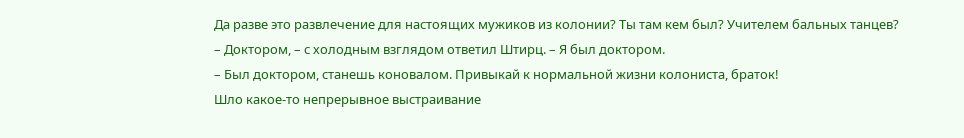Да разве это развлечение для настоящих мужиков из колонии? Ты там кем был? Учителем бальных танцев?
– Доктором, – с холодным взглядом ответил Штирц. – Я был доктором.
– Был доктором, станешь коновалом. Привыкай к нормальной жизни колониста, браток!
Шло какое-то непрерывное выстраивание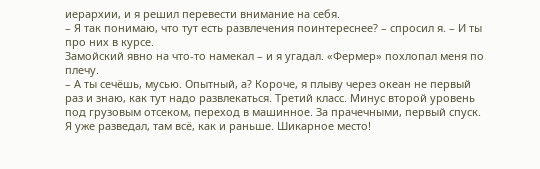иерархии, и я решил перевести внимание на себя.
– Я так понимаю, что тут есть развлечения поинтереснее? – спросил я. – И ты про них в курсе.
Замойский явно на что-то намекал – и я угадал. «Фермер» похлопал меня по плечу.
– А ты сечёшь, мусью. Опытный, а? Короче, я плыву через океан не первый раз и знаю, как тут надо развлекаться. Третий класс. Минус второй уровень под грузовым отсеком, переход в машинное. За прачечными, первый спуск. Я уже разведал, там всё, как и раньше. Шикарное место!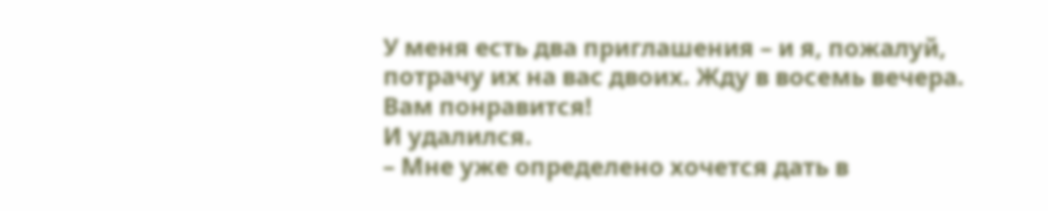У меня есть два приглашения – и я, пожалуй, потрачу их на вас двоих. Жду в восемь вечера. Вам понравится!
И удалился.
– Мне уже определено хочется дать в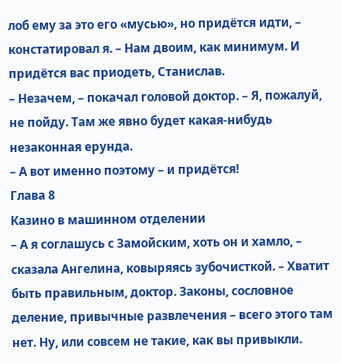лоб ему за это его «мусью», но придётся идти, – констатировал я. – Нам двоим, как минимум. И придётся вас приодеть, Станислав.
– Незачем, – покачал головой доктор. – Я, пожалуй, не пойду. Там же явно будет какая-нибудь незаконная ерунда.
– А вот именно поэтому – и придётся!
Глава 8
Казино в машинном отделении
– А я соглашусь с Замойским, хоть он и хамло, – сказала Ангелина, ковыряясь зубочисткой. – Хватит быть правильным, доктор. Законы, сословное деление, привычные развлечения – всего этого там нет. Ну, или совсем не такие, как вы привыкли.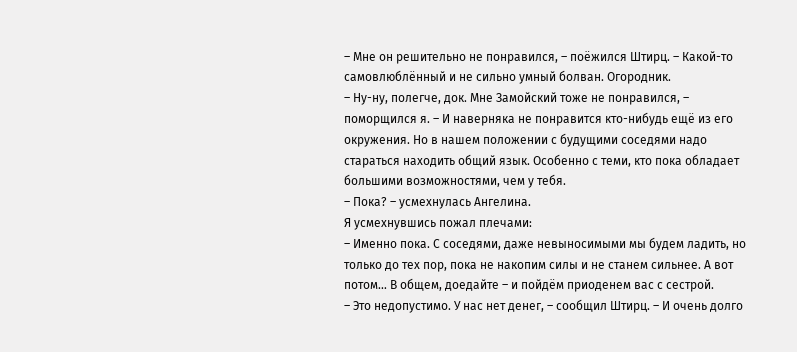– Мне он решительно не понравился, – поёжился Штирц. – Какой-то самовлюблённый и не сильно умный болван. Огородник.
– Ну-ну, полегче, док. Мне Замойский тоже не понравился, – поморщился я. – И наверняка не понравится кто-нибудь ещё из его окружения. Но в нашем положении с будущими соседями надо стараться находить общий язык. Особенно с теми, кто пока обладает большими возможностями, чем у тебя.
– Пока? – усмехнулась Ангелина.
Я усмехнувшись пожал плечами:
– Именно пока. С соседями, даже невыносимыми мы будем ладить, но только до тех пор, пока не накопим силы и не станем сильнее. А вот потом… В общем, доедайте – и пойдём приоденем вас с сестрой.
– Это недопустимо. У нас нет денег, – сообщил Штирц. – И очень долго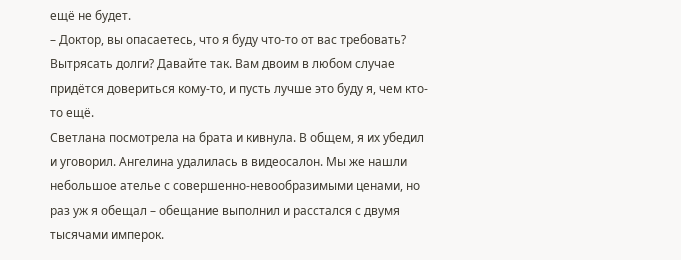ещё не будет.
– Доктор, вы опасаетесь, что я буду что-то от вас требовать? Вытрясать долги? Давайте так. Вам двоим в любом случае придётся довериться кому-то, и пусть лучше это буду я, чем кто-то ещё.
Светлана посмотрела на брата и кивнула. В общем, я их убедил и уговорил. Ангелина удалилась в видеосалон. Мы же нашли небольшое ателье с совершенно-невообразимыми ценами, но раз уж я обещал – обещание выполнил и расстался с двумя тысячами имперок.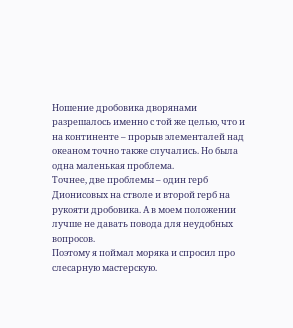Ношение дробовика дворянами разрешалось именно с той же целью, что и на континенте – прорыв элементалей над океаном точно также случались. Но была одна маленькая проблема.
Точнее, две проблемы – один герб Дионисовых на стволе и второй герб на рукояти дробовика. А в моем положении лучше не давать повода для неудобных вопросов.
Поэтому я поймал моряка и спросил про слесарную мастерскую.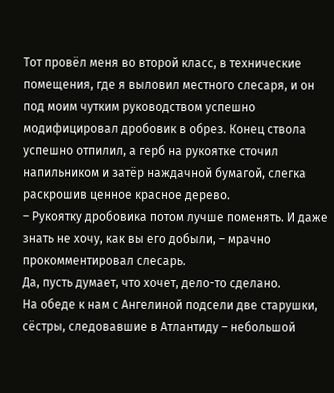Тот провёл меня во второй класс, в технические помещения, где я выловил местного слесаря, и он под моим чутким руководством успешно модифицировал дробовик в обрез. Конец ствола успешно отпилил, а герб на рукоятке сточил напильником и затёр наждачной бумагой, слегка раскрошив ценное красное дерево.
– Рукоятку дробовика потом лучше поменять. И даже знать не хочу, как вы его добыли, – мрачно прокомментировал слесарь.
Да, пусть думает, что хочет, дело-то сделано.
На обеде к нам с Ангелиной подсели две старушки, сёстры, следовавшие в Атлантиду – небольшой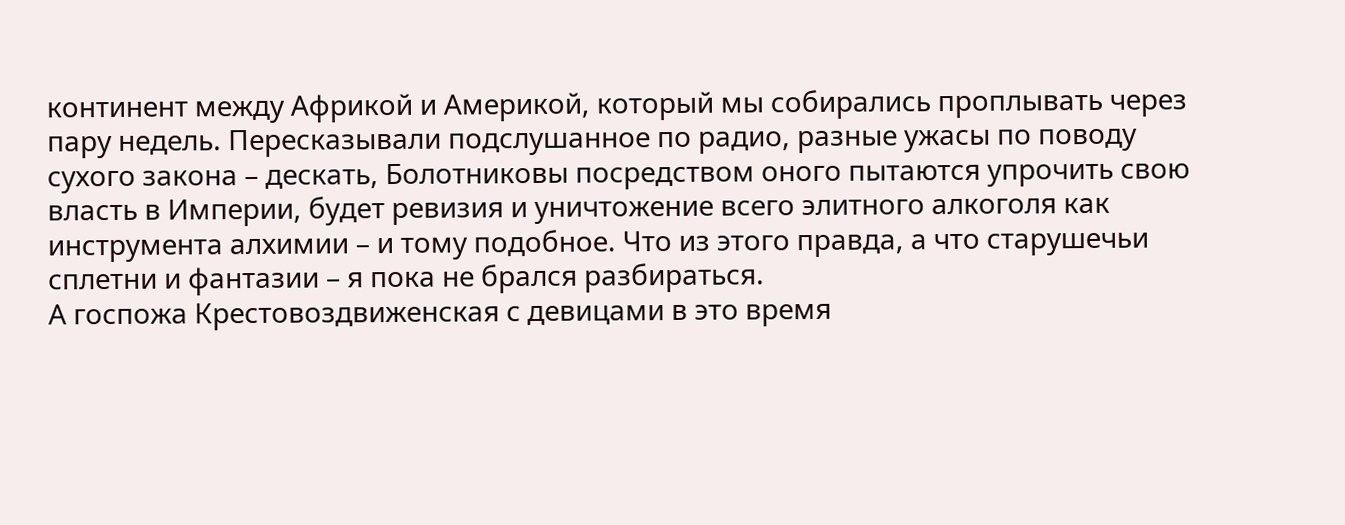континент между Африкой и Америкой, который мы собирались проплывать через пару недель. Пересказывали подслушанное по радио, разные ужасы по поводу сухого закона – дескать, Болотниковы посредством оного пытаются упрочить свою власть в Империи, будет ревизия и уничтожение всего элитного алкоголя как инструмента алхимии – и тому подобное. Что из этого правда, а что старушечьи сплетни и фантазии – я пока не брался разбираться.
А госпожа Крестовоздвиженская с девицами в это время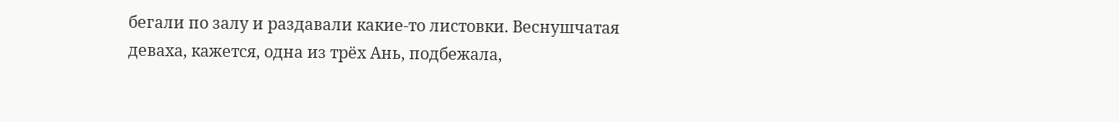бегали по залу и раздавали какие-то листовки. Веснушчатая деваха, кажется, одна из трёх Ань, подбежала,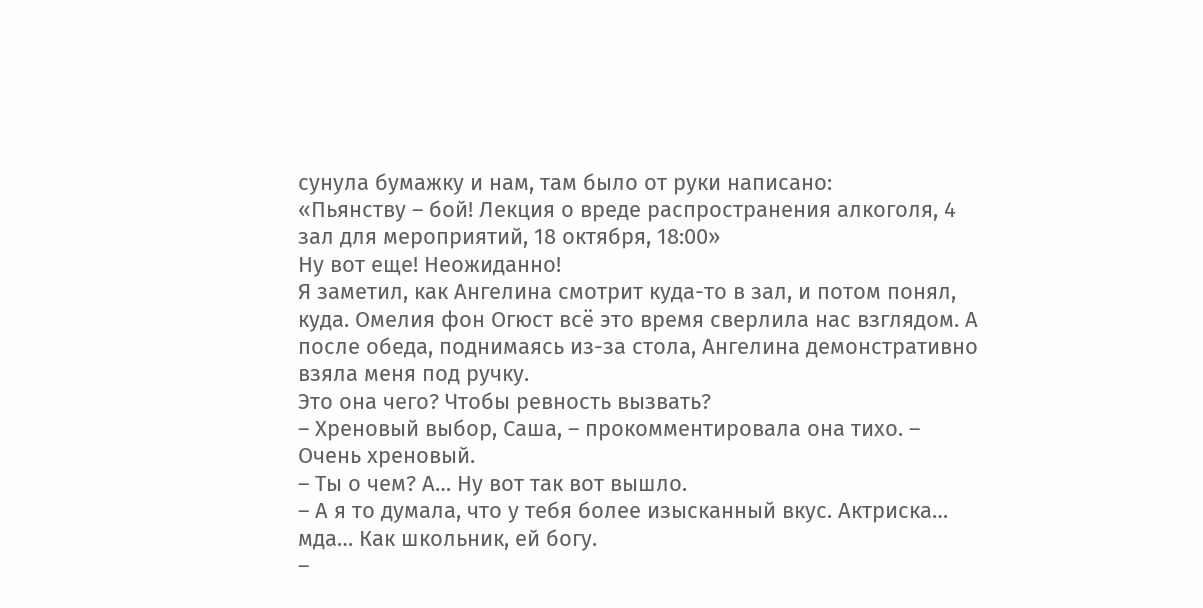сунула бумажку и нам, там было от руки написано:
«Пьянству – бой! Лекция о вреде распространения алкоголя, 4 зал для мероприятий, 18 октября, 18:00»
Ну вот еще! Неожиданно!
Я заметил, как Ангелина смотрит куда-то в зал, и потом понял, куда. Омелия фон Огюст всë это время сверлила нас взглядом. А после обеда, поднимаясь из-за стола, Ангелина демонстративно взяла меня под ручку.
Это она чего? Чтобы ревность вызвать?
– Хреновый выбор, Саша, – прокомментировала она тихо. – Очень хреновый.
– Ты о чем? А… Ну вот так вот вышло.
– А я то думала, что у тебя более изысканный вкус. Актриска… мда… Как школьник, ей богу.
–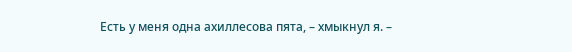Есть у меня одна ахиллесова пята, – хмыкнул я. –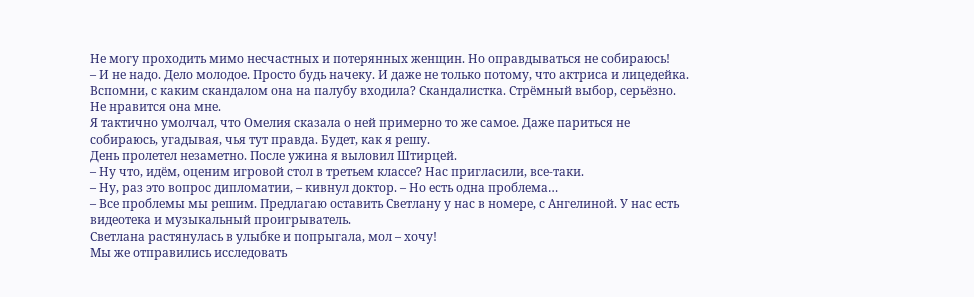Не могу проходить мимо несчастных и потерянных женщин. Но оправдываться не собираюсь!
– И не надо. Дело молодое. Просто будь начеку. И даже не только потому, что актриса и лицедейка. Вспомни, с каким скандалом она на палубу входила? Скандалистка. Стрёмный выбор, серьёзно. Не нравится она мне.
Я тактично умолчал, что Омелия сказала о ней примерно то же самое. Даже париться не собираюсь, угадывая, чья тут правда. Будет, как я решу.
День пролетел незаметно. После ужина я выловил Штирцей.
– Ну что, идём, оценим игровой стол в третьем классе? Нас пригласили, все-таки.
– Ну, раз это вопрос дипломатии, – кивнул доктор. – Но есть одна проблема…
– Все проблемы мы решим. Предлагаю оставить Светлану у нас в номере, с Ангелиной. У нас есть видеотека и музыкальный проигрыватель.
Светлана растянулась в улыбке и попрыгала, мол – хочу!
Мы же отправились исследовать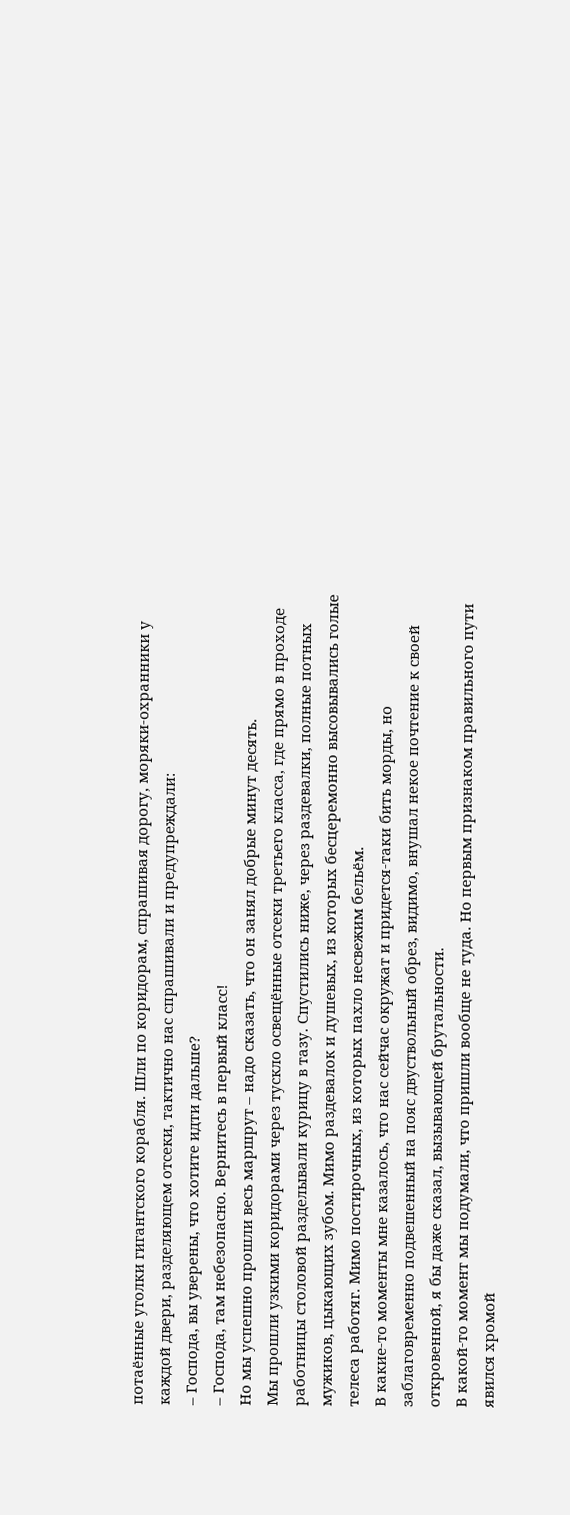потаённые уголки гигантского корабля. Шли по коридорам, спрашивая дорогу, моряки-охранники у каждой двери, разделяющем отсеки, тактично нас спрашивали и предупреждали:
– Господа, вы уверены, что хотите идти дальше?
– Господа, там небезопасно. Вернитесь в первый класс!
Но мы успешно прошли весь маршрут – надо сказать, что он занял добрые минут десять.
Мы прошли узкими коридорами через тускло освещённые отсеки третьего класса, где прямо в проходе работницы столовой разделывали курицу в тазу. Спустились ниже, через раздевалки, полные потных мужиков, цыкающих зубом. Мимо раздевалок и душевых, из которых бесцеремонно высовывались голые телеса работяг. Мимо постирочных, из которых пахло несвежим бельём.
В какие-то моменты мне казалось, что нас сейчас окружат и придется-таки бить морды, но заблаговременно подвешенный на пояс двуствольный обрез, видимо, внушал некое почтение к своей откровенной, я бы даже сказал, вызывающей брутальности.
В какой-то момент мы подумали, что пришли вообще не туда. Но первым признаком правильного пути явился хромой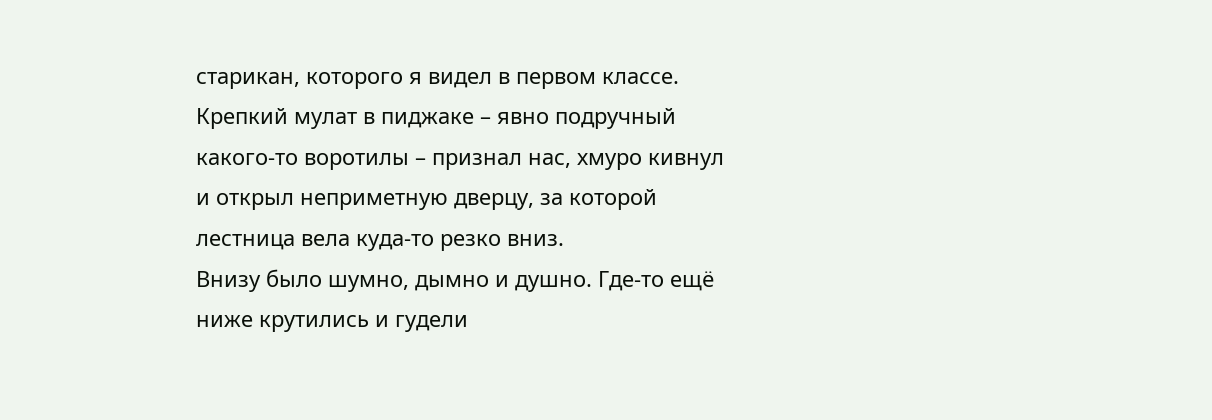старикан, которого я видел в первом классе.
Крепкий мулат в пиджаке – явно подручный какого-то воротилы – признал нас, хмуро кивнул и открыл неприметную дверцу, за которой лестница вела куда-то резко вниз.
Внизу было шумно, дымно и душно. Где-то ещë ниже крутились и гудели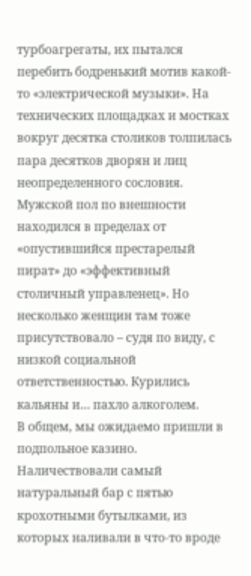турбоагрегаты, их пытался перебить бодренький мотив какой-то «электрической музыки». На технических площадках и мостках вокруг десятка столиков толпилась пара десятков дворян и лиц неопределенного сословия. Мужской пол по внешности находился в пределах от «опустившийся престарелый пират» до «эффективный столичный управленец». Но несколько женщин там тоже присутствовало – судя по виду, с низкой социальной ответственностью. Курились кальяны и… пахло алкоголем.
В общем, мы ожидаемо пришли в подпольное казино.
Наличествовали самый натуральный бар с пятью крохотными бутылками, из которых наливали в что-то вроде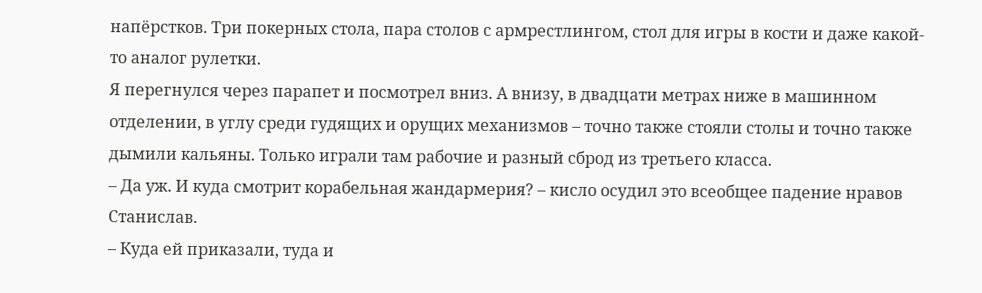напёрстков. Три покерных стола, пара столов с армрестлингом, стол для игры в кости и даже какой-то аналог рулетки.
Я перегнулся через парапет и посмотрел вниз. А внизу, в двадцати метрах ниже в машинном отделении, в углу среди гудящих и орущих механизмов – точно также стояли столы и точно также дымили кальяны. Только играли там рабочие и разный сброд из третьего класса.
– Да уж. И куда смотрит корабельная жандармерия? – кисло осудил это всеобщее падение нравов Станислав.
– Куда ей приказали, туда и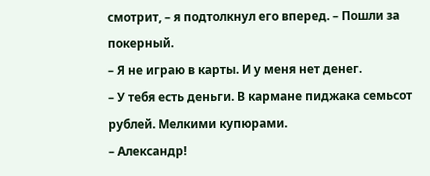смотрит, – я подтолкнул его вперед. – Пошли за покерный.
– Я не играю в карты. И у меня нет денег.
– У тебя есть деньги. В кармане пиджака семьсот рублей. Мелкими купюрами.
– Александр!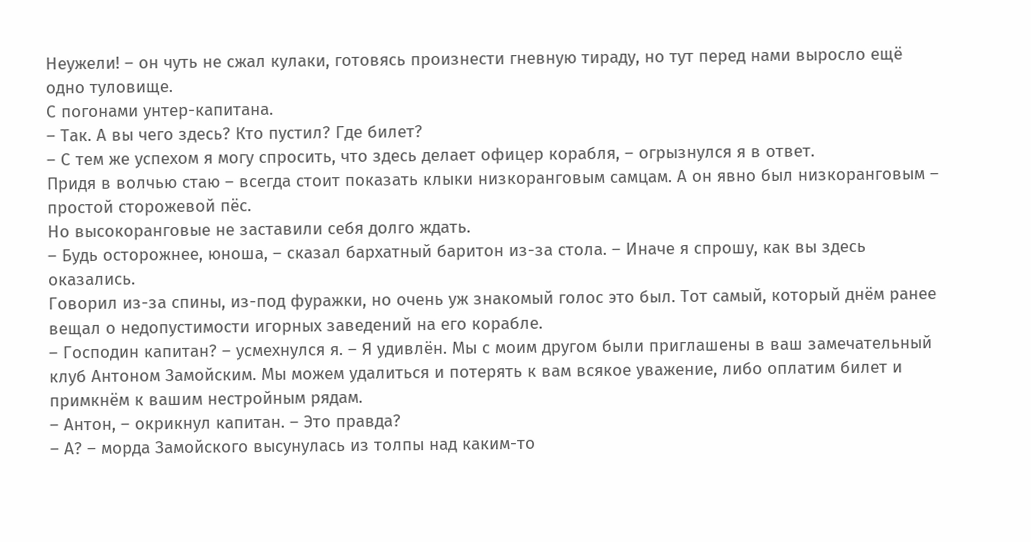Неужели! – он чуть не сжал кулаки, готовясь произнести гневную тираду, но тут перед нами выросло ещë одно туловище.
С погонами унтер-капитана.
– Так. А вы чего здесь? Кто пустил? Где билет?
– С тем же успехом я могу спросить, что здесь делает офицер корабля, – огрызнулся я в ответ.
Придя в волчью стаю – всегда стоит показать клыки низкоранговым самцам. А он явно был низкоранговым – простой сторожевой пëс.
Но высокоранговые не заставили себя долго ждать.
– Будь осторожнее, юноша, – сказал бархатный баритон из-за стола. – Иначе я спрошу, как вы здесь оказались.
Говорил из-за спины, из-под фуражки, но очень уж знакомый голос это был. Тот самый, который днëм ранее вещал о недопустимости игорных заведений на его корабле.
– Господин капитан? – усмехнулся я. – Я удивлён. Мы с моим другом были приглашены в ваш замечательный клуб Антоном Замойским. Мы можем удалиться и потерять к вам всякое уважение, либо оплатим билет и примкнём к вашим нестройным рядам.
– Антон, – окрикнул капитан. – Это правда?
– А? – морда Замойского высунулась из толпы над каким-то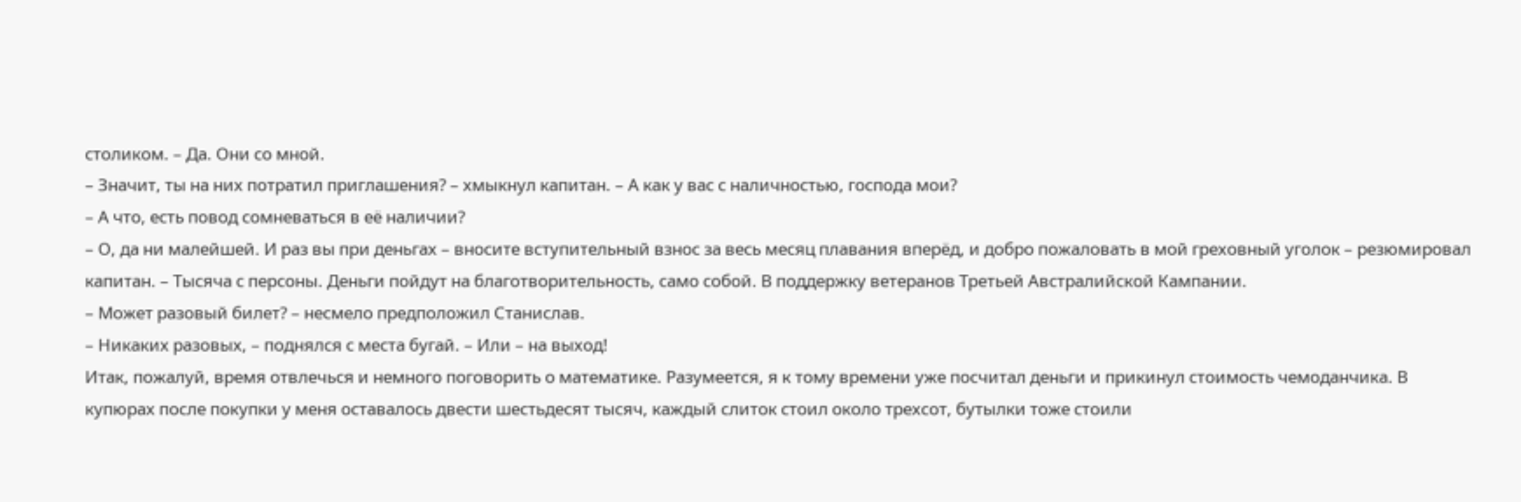столиком. – Да. Они со мной.
– Значит, ты на них потратил приглашения? – хмыкнул капитан. – А как у вас с наличностью, господа мои?
– А что, есть повод сомневаться в её наличии?
– О, да ни малейшей. И раз вы при деньгах – вносите вступительный взнос за весь месяц плавания вперёд, и добро пожаловать в мой греховный уголок – резюмировал капитан. – Тысяча с персоны. Деньги пойдут на благотворительность, само собой. В поддержку ветеранов Третьей Австралийской Кампании.
– Может разовый билет? – несмело предположил Станислав.
– Никаких разовых, – поднялся с места бугай. – Или – на выход!
Итак, пожалуй, время отвлечься и немного поговорить о математике. Разумеется, я к тому времени уже посчитал деньги и прикинул стоимость чемоданчика. В купюрах после покупки у меня оставалось двести шестьдесят тысяч, каждый слиток стоил около трехсот, бутылки тоже стоили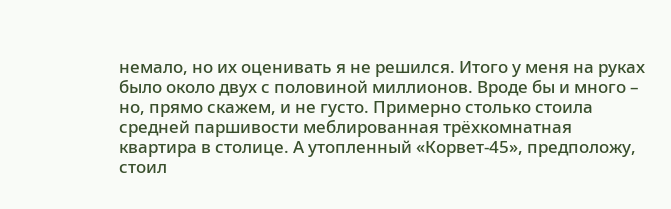немало, но их оценивать я не решился. Итого у меня на руках было около двух с половиной миллионов. Вроде бы и много – но, прямо скажем, и не густо. Примерно столько стоила средней паршивости меблированная трёхкомнатная квартира в столице. А утопленный «Корвет-45», предположу, стоил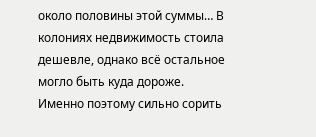около половины этой суммы… В колониях недвижимость стоила дешевле, однако всё остальное могло быть куда дороже.
Именно поэтому сильно сорить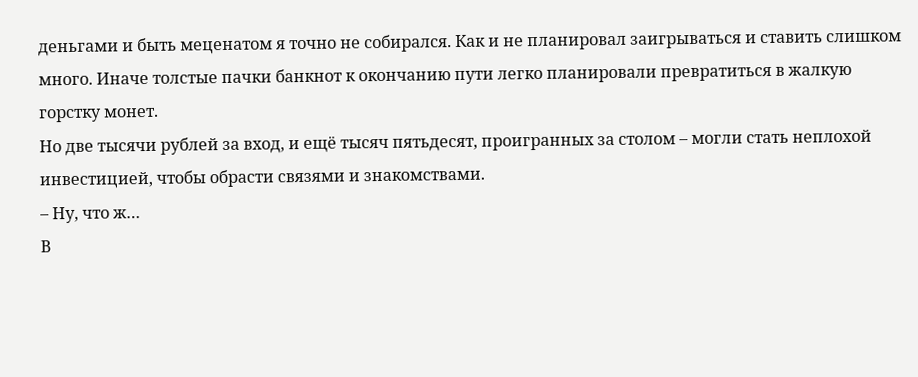деньгами и быть меценатом я точно не собирался. Как и не планировал заигрываться и ставить слишком много. Иначе толстые пачки банкнот к окончанию пути легко планировали превратиться в жалкую горстку монет.
Но две тысячи рублей за вход, и ещё тысяч пятьдесят, проигранных за столом – могли стать неплохой инвестицией, чтобы обрасти связями и знакомствами.
– Ну, что ж…
В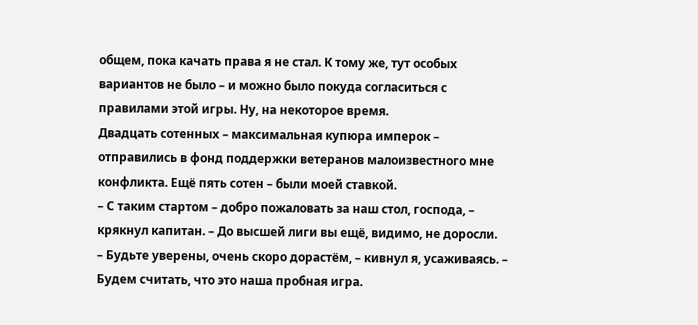общем, пока качать права я не стал. К тому же, тут особых вариантов не было – и можно было покуда согласиться с правилами этой игры. Ну, на некоторое время.
Двадцать сотенных – максимальная купюра имперок – отправились в фонд поддержки ветеранов малоизвестного мне конфликта. Ещё пять сотен – были моей ставкой.
– С таким стартом – добро пожаловать за наш стол, господа, – крякнул капитан. – До высшей лиги вы ещё, видимо, не доросли.
– Будьте уверены, очень скоро дорастём, – кивнул я, усаживаясь. – Будем считать, что это наша пробная игра.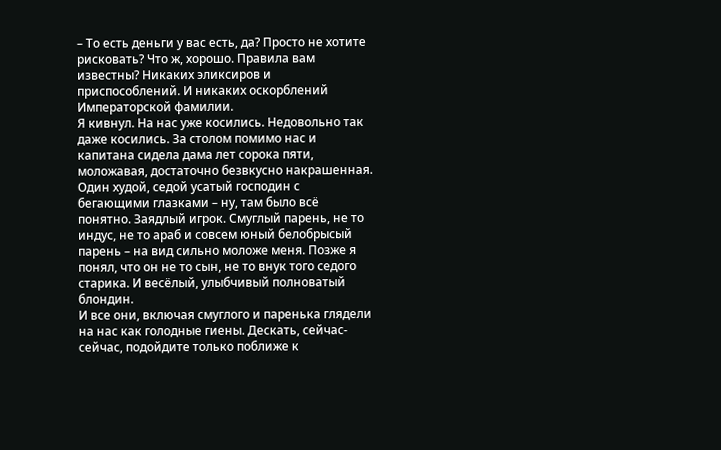– То есть деньги у вас есть, да? Просто не хотите рисковать? Что ж, хорошо. Правила вам известны? Никаких эликсиров и приспособлений. И никаких оскорблений Императорской фамилии.
Я кивнул. На нас уже косились. Недовольно так даже косились. За столом помимо нас и капитана сидела дама лет сорока пяти, моложавая, достаточно безвкусно накрашенная. Один худой, седой усатый господин с бегающими глазками – ну, там было всё понятно. Заядлый игрок. Смуглый парень, не то индус, не то араб и совсем юный белобрысый парень – на вид сильно моложе меня. Позже я понял, что он не то сын, не то внук того седого старика. И весёлый, улыбчивый полноватый блондин.
И все они, включая смуглого и паренька глядели на нас как голодные гиены. Дескать, сейчас-сейчас, подойдите только поближе к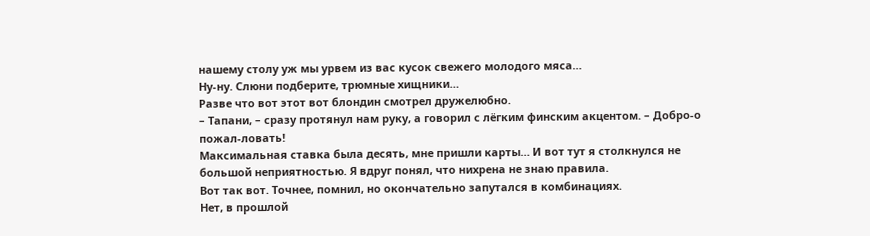нашему столу уж мы урвем из вас кусок свежего молодого мяса…
Ну-ну. Слюни подберите, трюмные хищники…
Разве что вот этот вот блондин смотрел дружелюбно.
– Тапани, – сразу протянул нам руку, а говорил с лёгким финским акцентом. – Добро-о пожал-ловать!
Максимальная ставка была десять, мне пришли карты… И вот тут я столкнулся не большой неприятностью. Я вдруг понял, что нихрена не знаю правила.
Вот так вот. Точнее, помнил, но окончательно запутался в комбинациях.
Нет, в прошлой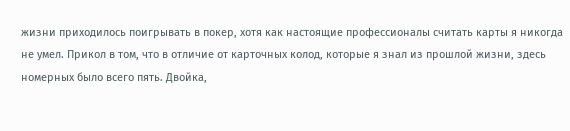жизни приходилось поигрывать в покер, хотя как настоящие профессионалы считать карты я никогда не умел. Прикол в том, что в отличие от карточных колод, которые я знал из прошлой жизни, здесь номерных было всего пять. Двойка,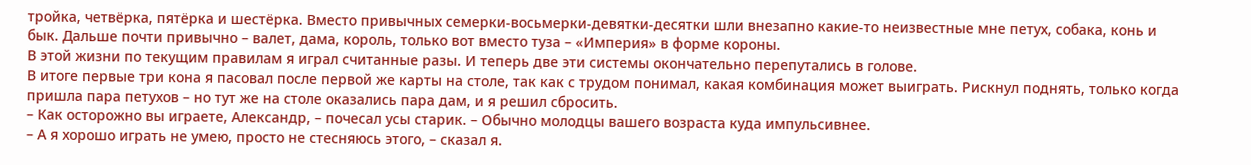тройка, четвёрка, пятёрка и шестёрка. Вместо привычных семерки-восьмерки-девятки-десятки шли внезапно какие-то неизвестные мне петух, собака, конь и бык. Дальше почти привычно – валет, дама, король, только вот вместо туза – «Империя» в форме короны.
В этой жизни по текущим правилам я играл считанные разы. И теперь две эти системы окончательно перепутались в голове.
В итоге первые три кона я пасовал после первой же карты на столе, так как с трудом понимал, какая комбинация может выиграть. Рискнул поднять, только когда пришла пара петухов – но тут же на столе оказались пара дам, и я решил сбросить.
– Как осторожно вы играете, Александр, – почесал усы старик. – Обычно молодцы вашего возраста куда импульсивнее.
– А я хорошо играть не умею, просто не стесняюсь этого, – сказал я.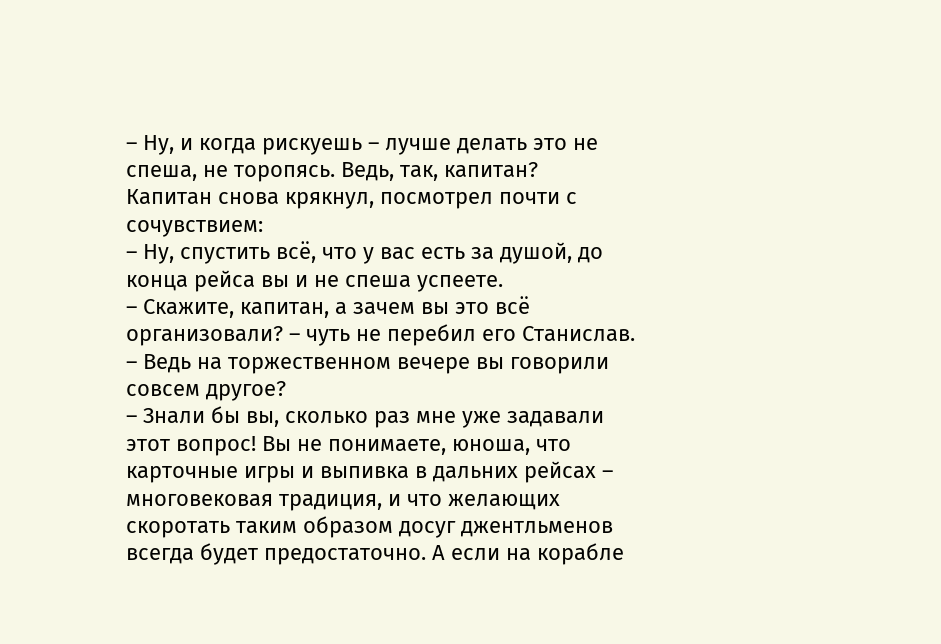– Ну, и когда рискуешь – лучше делать это не спеша, не торопясь. Ведь, так, капитан?
Капитан снова крякнул, посмотрел почти с сочувствием:
– Ну, спустить всё, что у вас есть за душой, до конца рейса вы и не спеша успеете.
– Скажите, капитан, а зачем вы это всё организовали? – чуть не перебил его Станислав. – Ведь на торжественном вечере вы говорили совсем другое?
– Знали бы вы, сколько раз мне уже задавали этот вопрос! Вы не понимаете, юноша, что карточные игры и выпивка в дальних рейсах – многовековая традиция, и что желающих скоротать таким образом досуг джентльменов всегда будет предостаточно. А если на корабле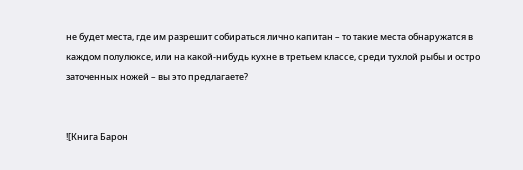не будет места, где им разрешит собираться лично капитан – то такие места обнаружатся в каждом полулюксе, или на какой-нибудь кухне в третьем классе, среди тухлой рыбы и остро заточенных ножей – вы это предлагаете?


![Книга Барон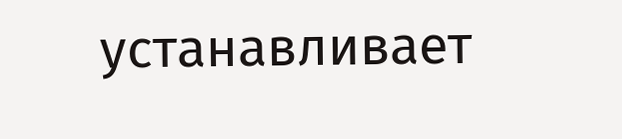устанавливает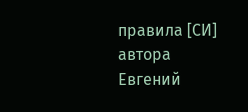правила [СИ] автора Евгений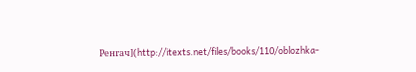Ренгач](http://itexts.net/files/books/110/oblozhka-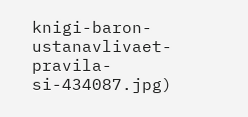knigi-baron-ustanavlivaet-pravila-si-434087.jpg)